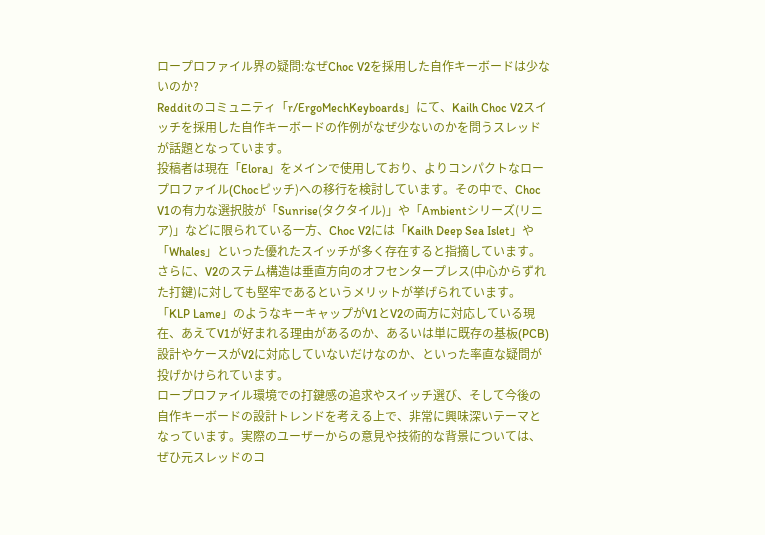ロープロファイル界の疑問:なぜChoc V2を採用した自作キーボードは少ないのか?
Redditのコミュニティ「r/ErgoMechKeyboards」にて、Kailh Choc V2スイッチを採用した自作キーボードの作例がなぜ少ないのかを問うスレッドが話題となっています。
投稿者は現在「Elora」をメインで使用しており、よりコンパクトなロープロファイル(Chocピッチ)への移行を検討しています。その中で、Choc V1の有力な選択肢が「Sunrise(タクタイル)」や「Ambientシリーズ(リニア)」などに限られている一方、Choc V2には「Kailh Deep Sea Islet」や「Whales」といった優れたスイッチが多く存在すると指摘しています。さらに、V2のステム構造は垂直方向のオフセンタープレス(中心からずれた打鍵)に対しても堅牢であるというメリットが挙げられています。
「KLP Lame」のようなキーキャップがV1とV2の両方に対応している現在、あえてV1が好まれる理由があるのか、あるいは単に既存の基板(PCB)設計やケースがV2に対応していないだけなのか、といった率直な疑問が投げかけられています。
ロープロファイル環境での打鍵感の追求やスイッチ選び、そして今後の自作キーボードの設計トレンドを考える上で、非常に興味深いテーマとなっています。実際のユーザーからの意見や技術的な背景については、ぜひ元スレッドのコ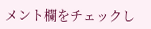メント欄をチェックし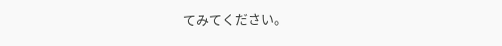てみてください。